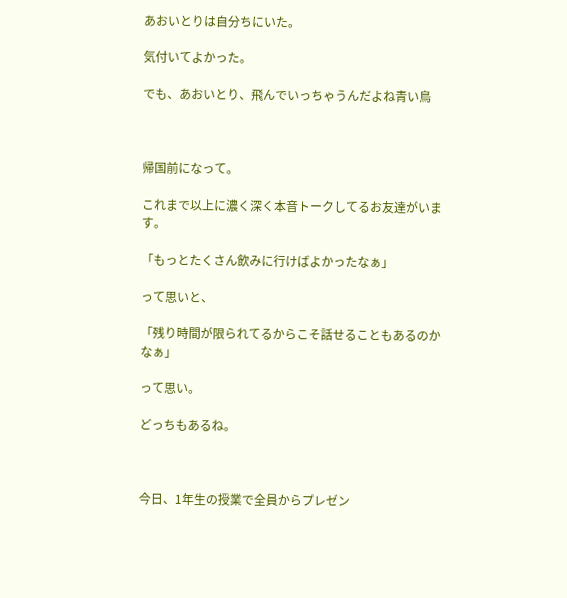あおいとりは自分ちにいた。

気付いてよかった。

でも、あおいとり、飛んでいっちゃうんだよね青い鳥



帰国前になって。

これまで以上に濃く深く本音トークしてるお友達がいます。

「もっとたくさん飲みに行けばよかったなぁ」

って思いと、

「残り時間が限られてるからこそ話せることもあるのかなぁ」

って思い。

どっちもあるね。



今日、1年生の授業で全員からプレゼン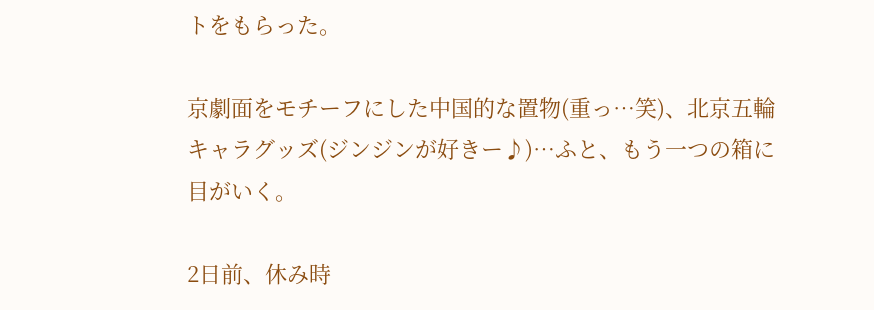トをもらった。

京劇面をモチーフにした中国的な置物(重っ…笑)、北京五輪キャラグッズ(ジンジンが好きー♪)…ふと、もう一つの箱に目がいく。

2日前、休み時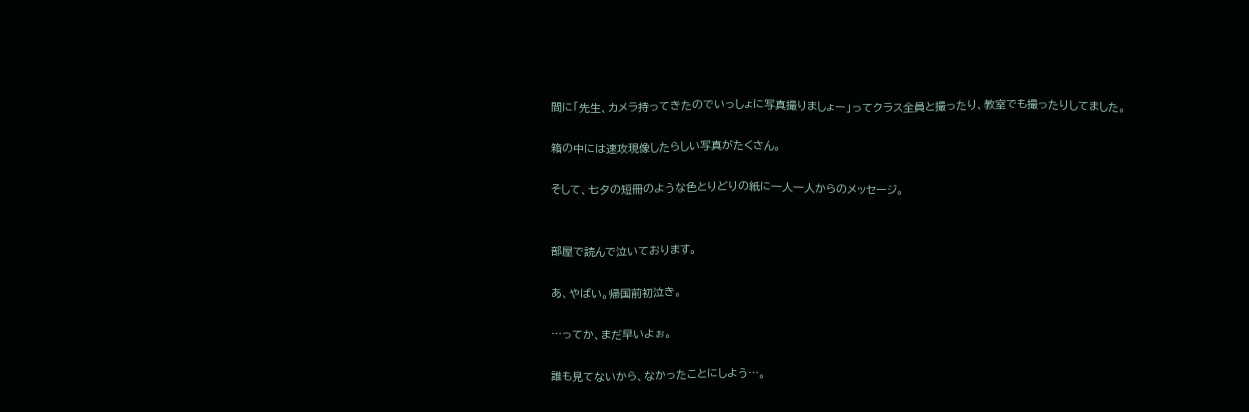間に「先生、カメラ持ってきたのでいっしょに写真撮りましょー」ってクラス全員と撮ったり、教室でも撮ったりしてました。

箱の中には速攻現像したらしい写真がたくさん。

そして、七夕の短冊のような色とりどりの紙に一人一人からのメッセージ。


部屋で読んで泣いております。

あ、やばい。帰国前初泣き。

…ってか、まだ早いよぉ。

誰も見てないから、なかったことにしよう…。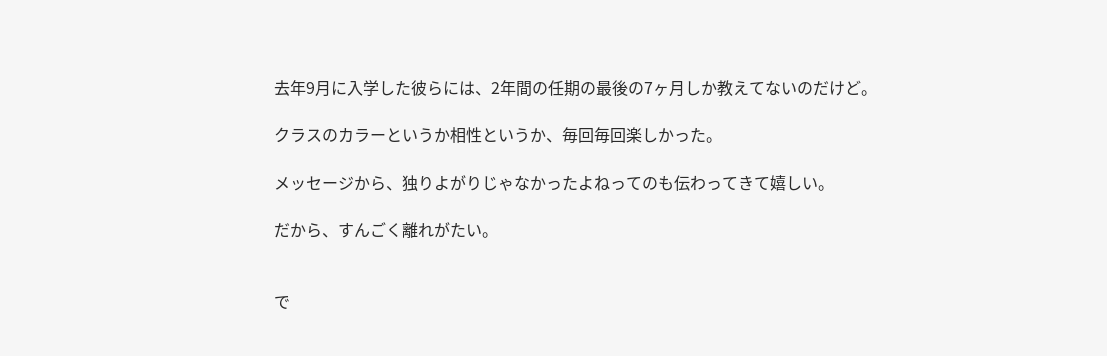去年9月に入学した彼らには、2年間の任期の最後の7ヶ月しか教えてないのだけど。

クラスのカラーというか相性というか、毎回毎回楽しかった。

メッセージから、独りよがりじゃなかったよねってのも伝わってきて嬉しい。

だから、すんごく離れがたい。


で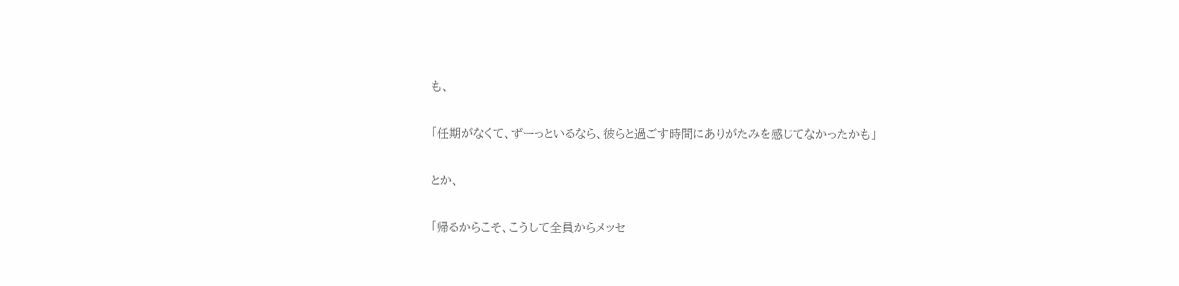も、

「任期がなくて、ずーっといるなら、彼らと過ごす時間にありがたみを感じてなかったかも」

とか、

「帰るからこそ、こうして全員からメッセ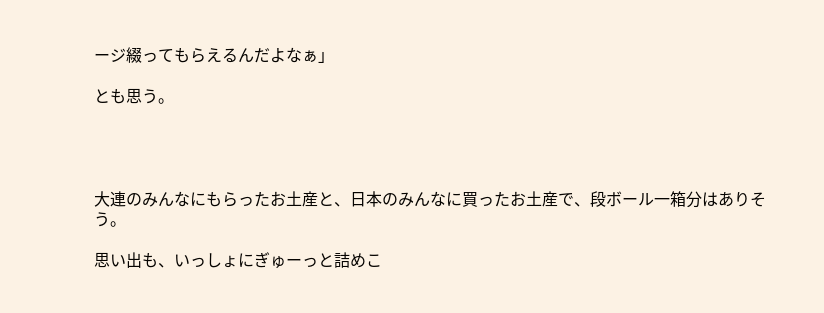ージ綴ってもらえるんだよなぁ」

とも思う。




大連のみんなにもらったお土産と、日本のみんなに買ったお土産で、段ボール一箱分はありそう。

思い出も、いっしょにぎゅーっと詰めこ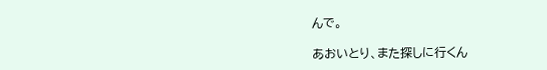んで。

あおいとり、また探しに行くん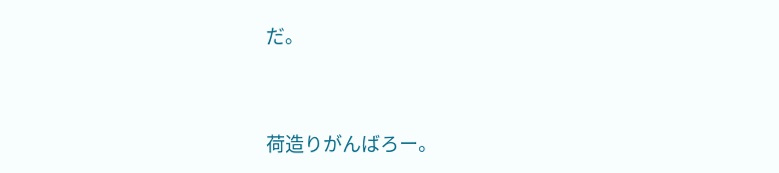だ。


荷造りがんばろー。